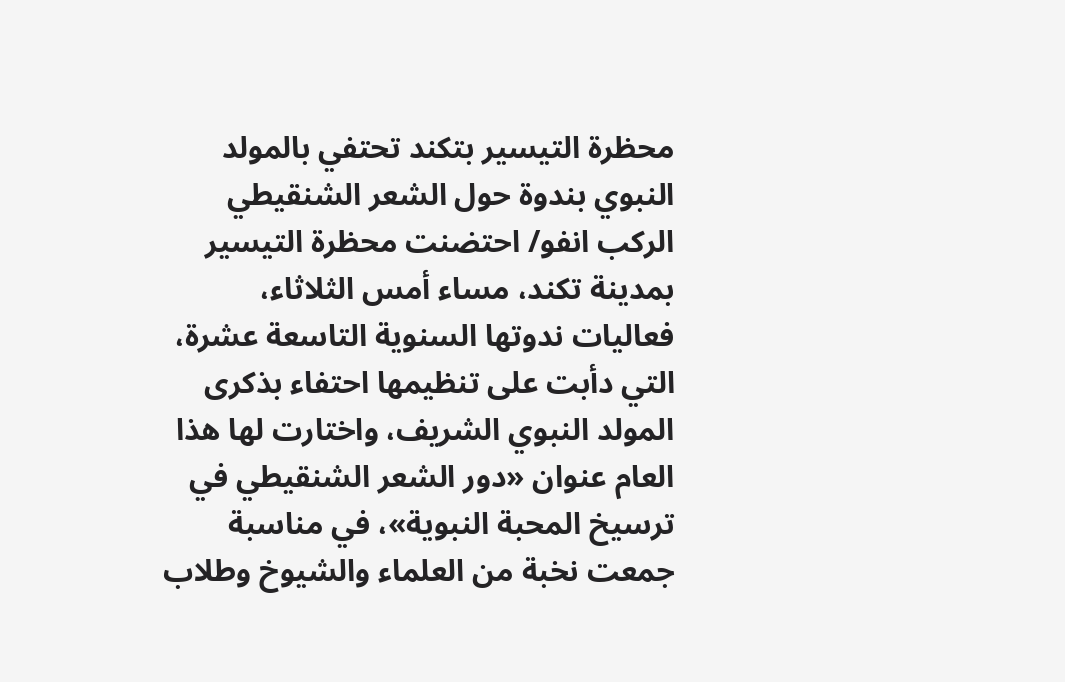محظرة التيسير بتكند تحتفي بالمولد النبوي بندوة حول الشعر الشنقيطي
الركب انفو/ احتضنت محظرة التيسير بمدينة تكند، مساء أمس الثلاثاء، فعاليات ندوتها السنوية التاسعة عشرة، التي دأبت على تنظيمها احتفاء بذكرى المولد النبوي الشريف، واختارت لها هذا العام عنوان «دور الشعر الشنقيطي في ترسيخ المحبة النبوية»، في مناسبة جمعت نخبة من العلماء والشيوخ وطلاب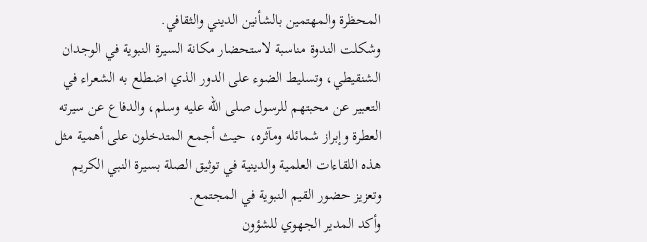المحظرة والمهتمين بالشأنين الديني والثقافي.
وشكلت الندوة مناسبة لاستحضار مكانة السيرة النبوية في الوجدان الشنقيطي، وتسليط الضوء على الدور الذي اضطلع به الشعراء في التعبير عن محبتهم للرسول صلى الله عليه وسلم، والدفاع عن سيرته العطرة وإبراز شمائله ومآثره، حيث أجمع المتدخلون على أهمية مثل هذه اللقاءات العلمية والدينية في توثيق الصلة بسيرة النبي الكريم وتعزيز حضور القيم النبوية في المجتمع.
وأكد المدير الجهوي للشؤون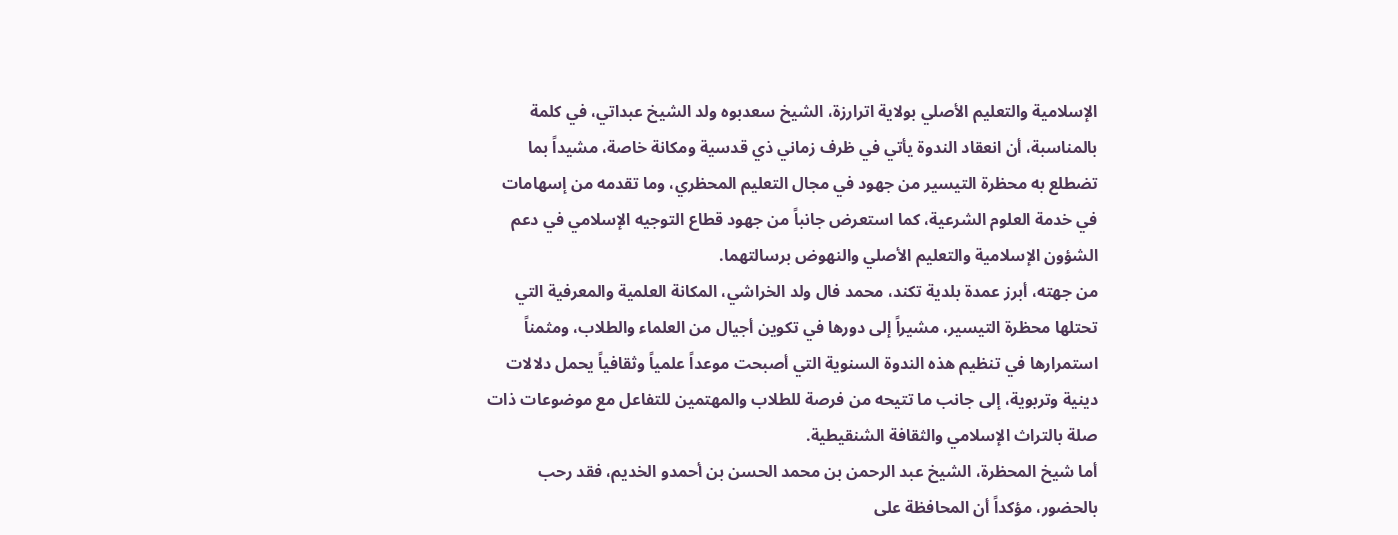الإسلامية والتعليم الأصلي بولاية اترارزة، الشيخ سعدبوه ولد الشيخ عبداتي، في كلمة بالمناسبة، أن انعقاد الندوة يأتي في ظرف زماني ذي قدسية ومكانة خاصة، مشيداً بما تضطلع به محظرة التيسير من جهود في مجال التعليم المحظري، وما تقدمه من إسهامات في خدمة العلوم الشرعية، كما استعرض جانباً من جهود قطاع التوجيه الإسلامي في دعم الشؤون الإسلامية والتعليم الأصلي والنهوض برسالتهما.
من جهته، أبرز عمدة بلدية تكند، محمد فال ولد الخراشي، المكانة العلمية والمعرفية التي تحتلها محظرة التيسير، مشيراً إلى دورها في تكوين أجيال من العلماء والطلاب، ومثمناً استمرارها في تنظيم هذه الندوة السنوية التي أصبحت موعداً علمياً وثقافياً يحمل دلالات دينية وتربوية، إلى جانب ما تتيحه من فرصة للطلاب والمهتمين للتفاعل مع موضوعات ذات صلة بالتراث الإسلامي والثقافة الشنقيطية.
أما شيخ المحظرة، الشيخ عبد الرحمن بن محمد الحسن بن أحمدو الخديم، فقد رحب بالحضور، مؤكداً أن المحافظة على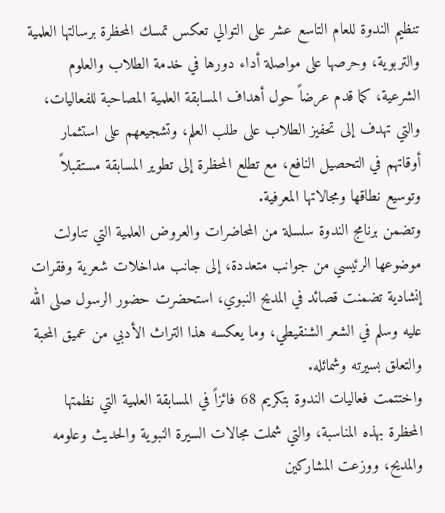تنظيم الندوة للعام التاسع عشر على التوالي تعكس تمسك المحظرة برسالتها العلمية والتربوية، وحرصها على مواصلة أداء دورها في خدمة الطلاب والعلوم الشرعية، كما قدم عرضاً حول أهداف المسابقة العلمية المصاحبة للفعاليات، والتي تهدف إلى تحفيز الطلاب على طلب العلم، وتشجيعهم على استثمار أوقاتهم في التحصيل النافع، مع تطلع المحظرة إلى تطوير المسابقة مستقبلاً وتوسيع نطاقها ومجالاتها المعرفية.
وتضمن برنامج الندوة سلسلة من المحاضرات والعروض العلمية التي تناولت موضوعها الرئيسي من جوانب متعددة، إلى جانب مداخلات شعرية وفقرات إنشادية تضمنت قصائد في المديح النبوي، استحضرت حضور الرسول صلى الله عليه وسلم في الشعر الشنقيطي، وما يعكسه هذا التراث الأدبي من عميق المحبة والتعلق بسيرته وشمائله.
واختتمت فعاليات الندوة بتكريم 68 فائزاً في المسابقة العلمية التي نظمتها المحظرة بهذه المناسبة، والتي شملت مجالات السيرة النبوية والحديث وعلومه والمديح، ووزعت المشاركين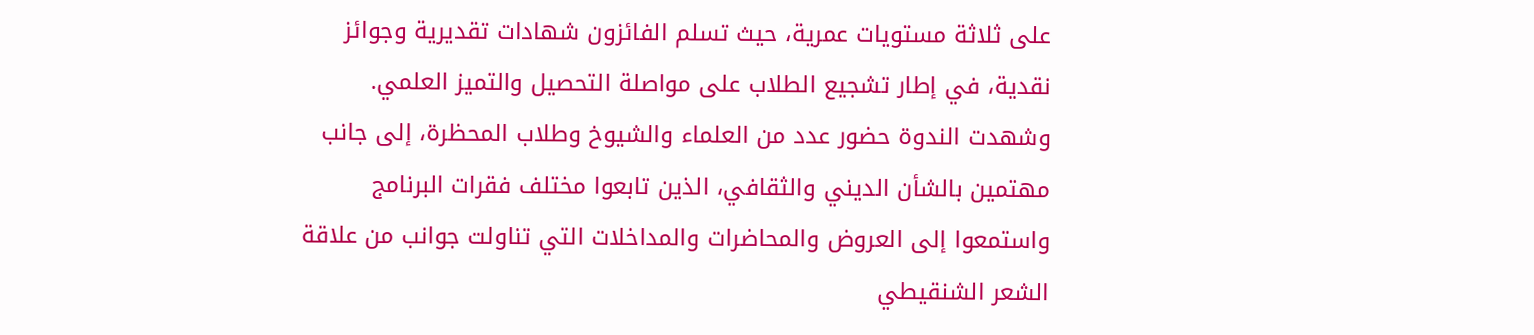على ثلاثة مستويات عمرية، حيث تسلم الفائزون شهادات تقديرية وجوائز نقدية، في إطار تشجيع الطلاب على مواصلة التحصيل والتميز العلمي.
وشهدت الندوة حضور عدد من العلماء والشيوخ وطلاب المحظرة، إلى جانب مهتمين بالشأن الديني والثقافي، الذين تابعوا مختلف فقرات البرنامج واستمعوا إلى العروض والمحاضرات والمداخلات التي تناولت جوانب من علاقة الشعر الشنقيطي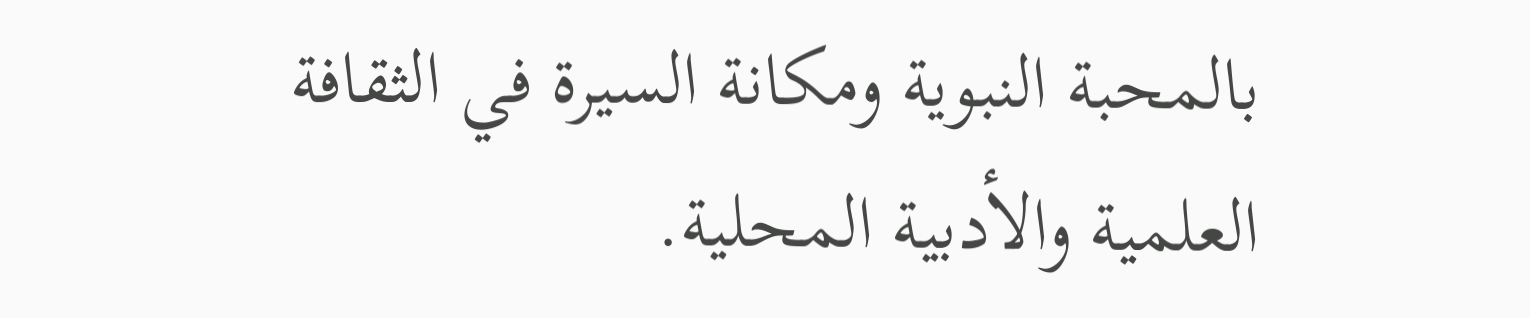بالمحبة النبوية ومكانة السيرة في الثقافة العلمية والأدبية المحلية.